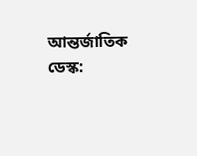আন্তর্জাতিক ডেস্ক: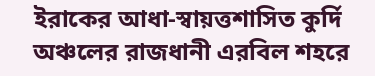ইরাকের আধা-স্বায়ত্তশাসিত কুর্দি অঞ্চলের রাজধানী এরবিল শহরে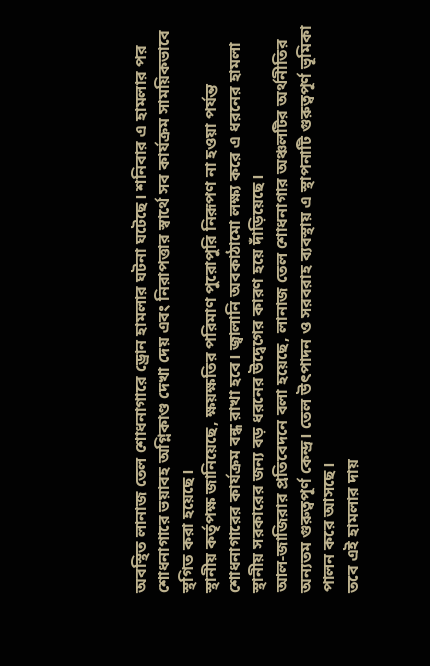অবস্থিত লানাজ তেল শোধনাগারে ড্রোন হামলার ঘটনা ঘটেছে। শনিবার এ হামলার পর শোধনাগারে ভয়াবহ অগ্নিকাণ্ড দেখা দেয় এবং নিরাপত্তার স্বার্থে সব কার্যক্রম সাময়িকভাবে স্থগিত করা হয়েছে।
স্থানীয় কর্তৃপক্ষ জানিয়েছে, ক্ষয়ক্ষতির পরিমাণ পুরোপুরি নিরূপণ না হওয়া পর্যন্ত শোধনাগারের কার্যক্রম বন্ধ রাখা হবে। জ্বালানি অবকাঠামো লক্ষ্য করে এ ধরনের হামলা স্থানীয় সরকারের জন্য বড় ধরনের উদ্বেগের কারণ হয়ে দাঁড়িয়েছে।
আল-জাজিরার প্রতিবেদনে বলা হয়েছে, লানাজ তেল শোধনাগার অঞ্চলটির অর্থনীতির অন্যতম গুরুত্বপূর্ণ কেন্দ্র। তেল উৎপাদন ও সরবরাহ ব্যবস্থায় এ স্থাপনাটি গুরুত্বপূর্ণ ভূমিকা পালন করে আসছে।
তবে এই হামলার দায়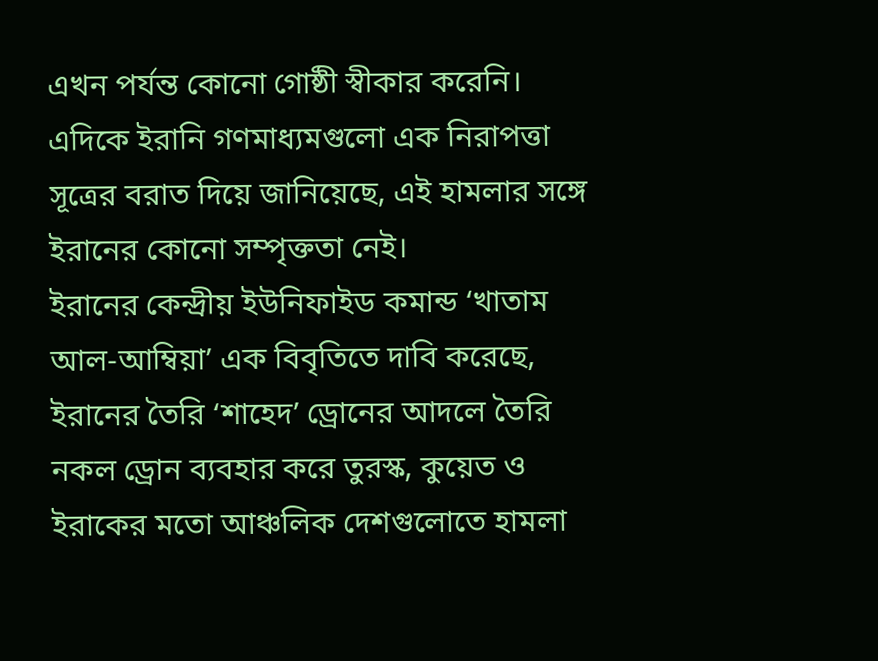এখন পর্যন্ত কোনো গোষ্ঠী স্বীকার করেনি।
এদিকে ইরানি গণমাধ্যমগুলো এক নিরাপত্তা সূত্রের বরাত দিয়ে জানিয়েছে, এই হামলার সঙ্গে ইরানের কোনো সম্পৃক্ততা নেই।
ইরানের কেন্দ্রীয় ইউনিফাইড কমান্ড ‘খাতাম আল-আম্বিয়া’ এক বিবৃতিতে দাবি করেছে, ইরানের তৈরি ‘শাহেদ’ ড্রোনের আদলে তৈরি নকল ড্রোন ব্যবহার করে তুরস্ক, কুয়েত ও ইরাকের মতো আঞ্চলিক দেশগুলোতে হামলা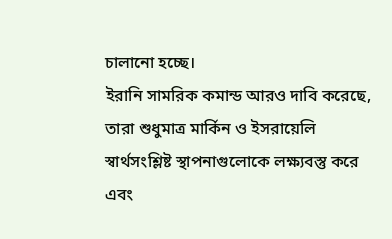চালানো হচ্ছে।
ইরানি সামরিক কমান্ড আরও দাবি করেছে, তারা শুধুমাত্র মার্কিন ও ইসরায়েলি স্বার্থসংশ্লিষ্ট স্থাপনাগুলোকে লক্ষ্যবস্তু করে এবং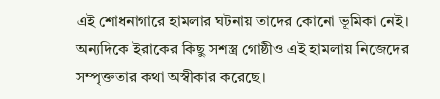এই শোধনাগারে হামলার ঘটনায় তাদের কোনো ভূমিকা নেই।
অন্যদিকে ইরাকের কিছু সশস্ত্র গোষ্ঠীও এই হামলায় নিজেদের সম্পৃক্ততার কথা অস্বীকার করেছে।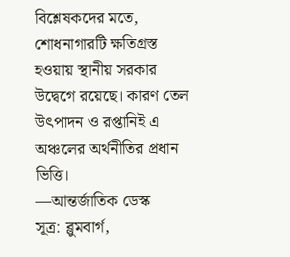বিশ্লেষকদের মতে, শোধনাগারটি ক্ষতিগ্রস্ত হওয়ায় স্থানীয় সরকার উদ্বেগে রয়েছে। কারণ তেল উৎপাদন ও রপ্তানিই এ অঞ্চলের অর্থনীতির প্রধান ভিত্তি।
—আন্তর্জাতিক ডেস্ক
সূত্র: ব্লুমবার্গ,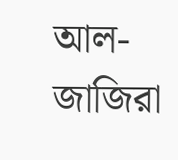আল-জাজিরা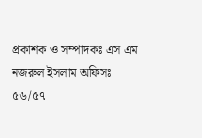প্রকাশক ও সম্পাদকঃ এস এম নজরুল ইসলাম অফিসঃ ৫৬/৫৭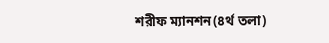শরীফ ম্যানশন(৪র্থ তলা)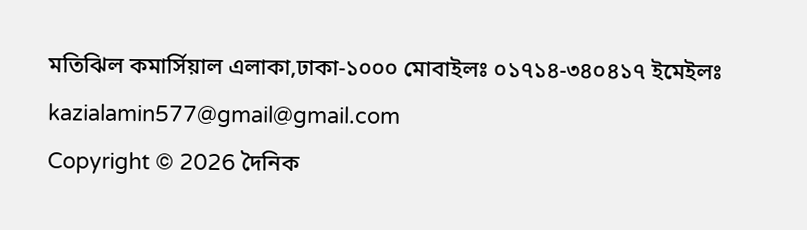মতিঝিল কমার্সিয়াল এলাকা,ঢাকা-১০০০ মোবাইলঃ ০১৭১৪-৩৪০৪১৭ ইমেইলঃ kazialamin577@gmail@gmail.com
Copyright © 2026 দৈনিক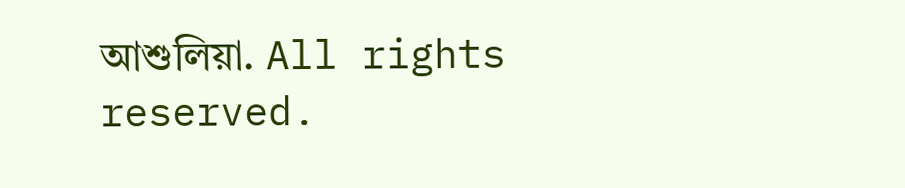আশুলিয়া. All rights reserved.